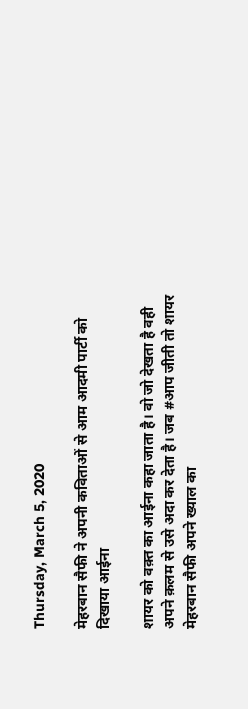Thursday, March 5, 2020

मेहरबान सैफी ने अपनी कविताओं से आम आदमी पार्टी को दिखाया आईना

शायर को वक़्त का आईना कहा जाता है। वो जो देखता है वही अपने क़लम से उसे अदा कर देता है। जब #आप जीती तो शायर मेहरबान सैफी अपने ख्याल का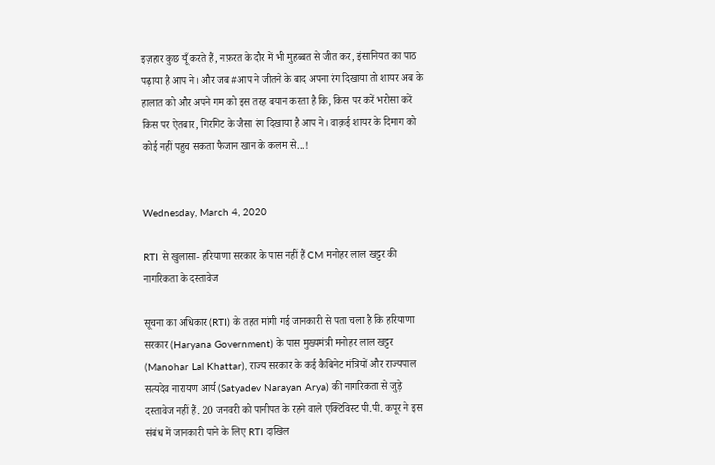इज़हार कुछ यूँ करते हैं, नफ़रत के दौर में भी मुहब्बत से जीत कर, इंसानियत का पाठ पढ़ाया है आप ने। और जब #आप ने जीतने के बाद अपना रंग दिखाया तो शायर अब के हालात को और अपने गम को इस तरह बयान करता है कि, किस पर करें भरोसा करें किस पर ऐतबार, गिरगिट के जैसा रंग दिखाया है आप ने। वाक़ई शायर के दिमाग को कोई नहीं पहुच सकता फैजान खान के कलम से...!


Wednesday, March 4, 2020

RTI से खुलासा- हरियाणा सरकार के पास नहीं हैं CM मनोहर लाल खट्टर की नागरिकता के दस्तावेज

सूचना का अधिकार (RTI) के तहत मांगी गई जानकारी से पता चला है कि हरियाणा सरकार (Haryana Government) के पास मुख्यमंत्री मनोहर लाल खट्टर (Manohar Lal Khattar), राज्य सरकार के कई कैबिनेट मंत्रियों और राज्यपाल सत्यदेव नारायण आर्य (Satyadev Narayan Arya) की नागरिकता से जुड़े दस्तावेज नहीं हैं. 20 जनवरी को पानीपत के रहने वाले एक्टिविस्ट पी.पी. कपूर ने इस संबंध में जानकारी पाने के लिए RTI दाखिल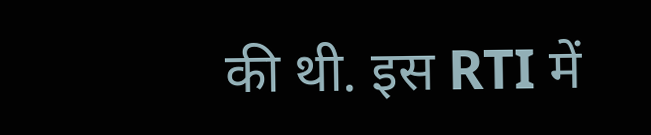की थी. इस RTI में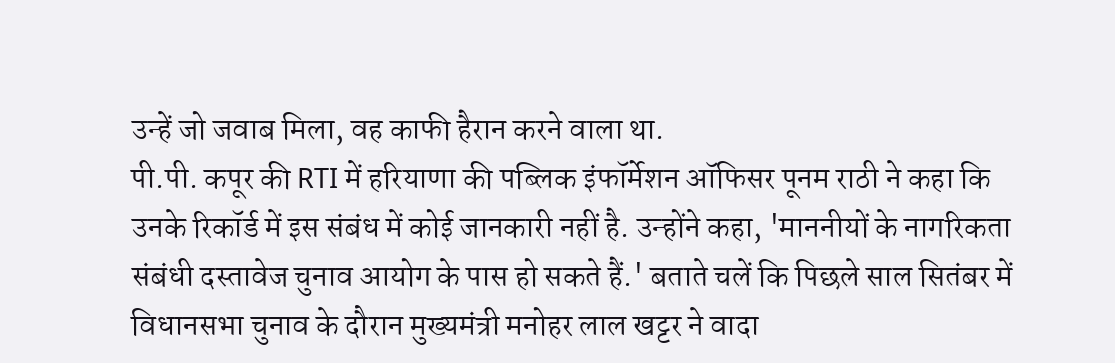उन्हें जो जवाब मिला, वह काफी हैरान करने वाला था.
पी.पी. कपूर की RTI में हरियाणा की पब्लिक इंफॉर्मेशन ऑफिसर पूनम राठी ने कहा कि उनके रिकॉर्ड में इस संबंध में कोई जानकारी नहीं है. उन्होंने कहा, 'माननीयों के नागरिकता संबंधी दस्तावेज चुनाव आयोग के पास हो सकते हैं.' बताते चलें कि पिछले साल सितंबर में विधानसभा चुनाव के दौरान मुख्यमंत्री मनोहर लाल खट्टर ने वादा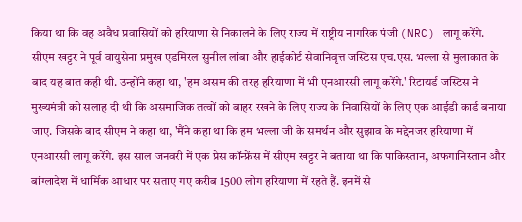किया था कि वह अवैध प्रवासियों को हरियाणा से निकालने के लिए राज्य में राष्ट्रीय नागरिक पंजी (NRC) लागू करेंगे.
सीएम खट्टर ने पूर्व वायुसेना प्रमुख एडमिरल सुनील लांबा और हाईकोर्ट सेवानिवृत्त जस्टिस एच.एस. भल्ला से मुलाकात के बाद यह बात कही थी. उन्होंने कहा था, 'हम असम की तरह हरियाणा में भी एनआरसी लागू करेंगे.' रिटायर्ड जस्टिस ने मुख्यमंत्री को सलाह दी थी कि असमाजिक तत्वों को बाहर रखने के लिए राज्य के निवासियों के लिए एक आईडी कार्ड बनाया जाए. जिसके बाद सीएम ने कहा था, 'मैंने कहा था कि हम भल्ला जी के समर्थन और सुझाव के मद्देनजर हरियाणा में एनआरसी लागू करेंगे. इस साल जनवरी में एक प्रेस कॉन्फ्रेंस में सीएम खट्टर ने बताया था कि पाकिस्तान, अफगानिस्तान और बांग्लादेश में धार्मिक आधार पर सताए गए करीब 1500 लोग हरियाणा में रहते हैं. इनमें से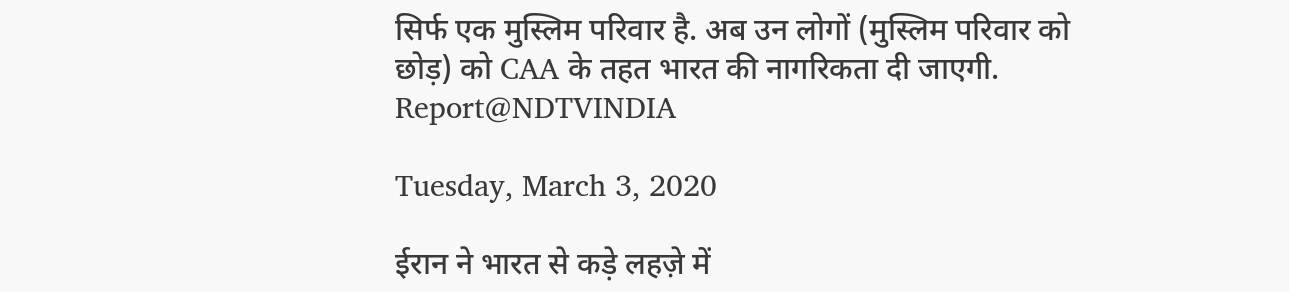सिर्फ एक मुस्लिम परिवार है. अब उन लोगों (मुस्लिम परिवार को छोड़) को CAA के तहत भारत की नागरिकता दी जाएगी. Report@NDTVINDIA

Tuesday, March 3, 2020

ईरान ने भारत से कड़े लहज़े में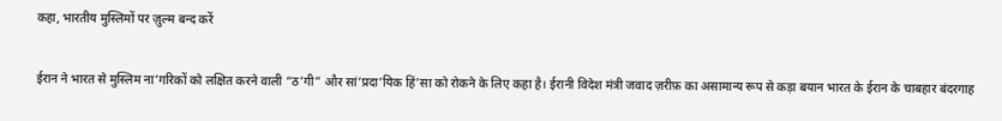कहा, भारतीय मुस्लिमों पर ज़ुल्म बन्द करें

ईरान ने भारत से मुस्लिम ना’गरिकों को लक्षित करने वाली “ठ’गी” और सां’प्रदा’यिक हिं’सा को रोकने के लिए कहा है। ईरानी विदेश मंत्री जवाद ज़रीफ़ का असामान्य रूप से कड़ा बयान भारत के ईरान के चाबहार बंदरगाह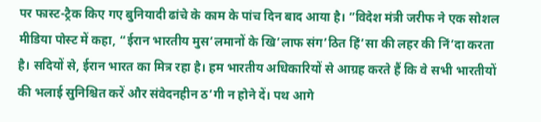पर फास्ट-ट्रैक किए गए बुनियादी ढांचे के काम के पांच दिन बाद आया है। ”विदेश मंत्री जरीफ ने एक सोशल मीडिया पोस्ट में कहा, “ईरान भारतीय मुस’लमानों के खि’लाफ संग’ठित हिं’सा की लहर की निं’दा करता है। सदियों से, ईरान भारत का मित्र रहा है। हम भारतीय अधिकारियों से आग्रह करते हैं कि वे सभी भारतीयों की भलाई सुनिश्चित करें और संवेदनहीन ठ’गी न होने दें। पथ आगे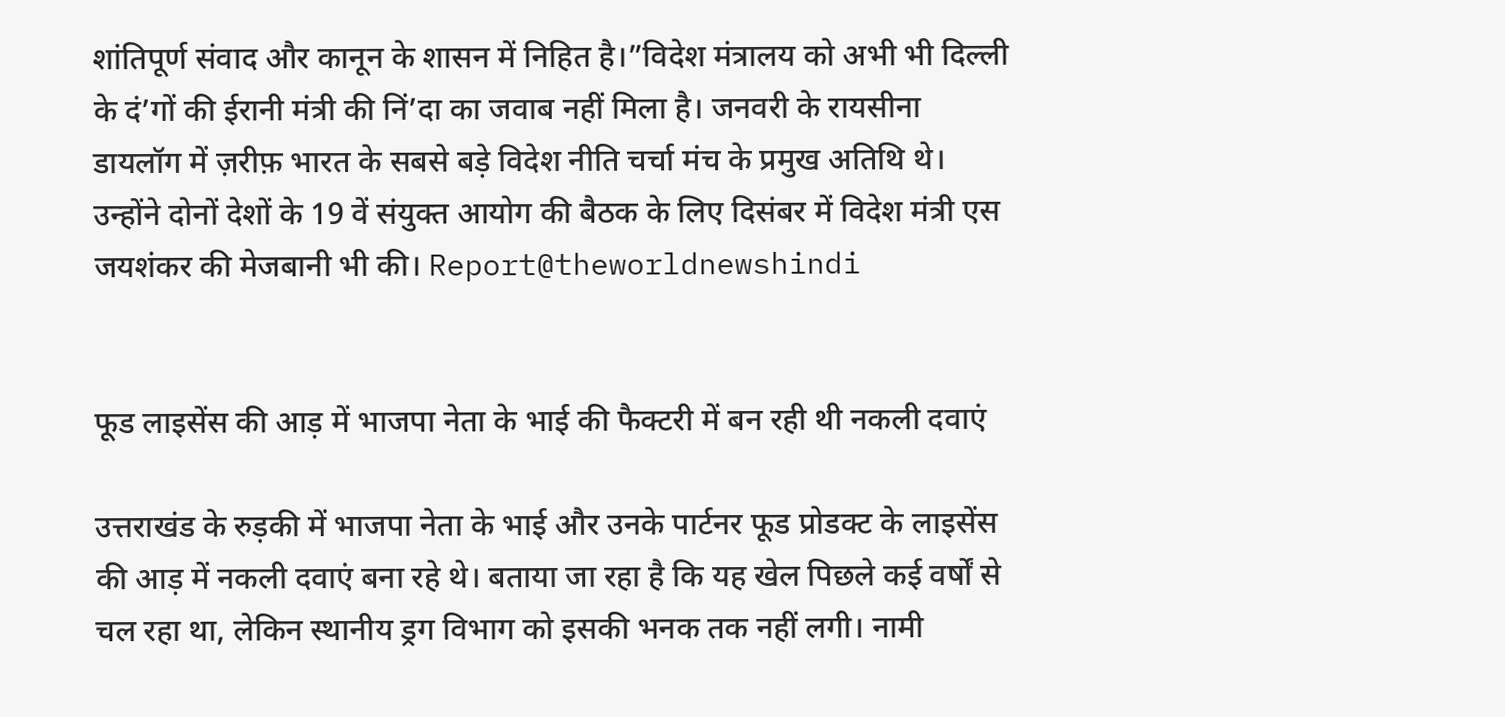शांतिपूर्ण संवाद और कानून के शासन में निहित है।”विदेश मंत्रालय को अभी भी दिल्ली के दं’गों की ईरानी मंत्री की निं’दा का जवाब नहीं मिला है। जनवरी के रायसीना डायलॉग में ज़रीफ़ भारत के सबसे बड़े विदेश नीति चर्चा मंच के प्रमुख अतिथि थे। उन्होंने दोनों देशों के 19 वें संयुक्त आयोग की बैठक के लिए दिसंबर में विदेश मंत्री एस जयशंकर की मेजबानी भी की। Report@theworldnewshindi


फूड लाइसेंस की आड़ में भाजपा नेता के भाई की फैक्टरी में बन रही थी नकली दवाएं

उत्तराखंड के रुड़की में भाजपा नेता के भाई और उनके पार्टनर फूड प्रोडक्ट के लाइसेंस की आड़ में नकली दवाएं बना रहे थे। बताया जा रहा है कि यह खेल पिछले कई वर्षों से चल रहा था, लेकिन स्थानीय ड्रग विभाग को इसकी भनक तक नहीं लगी। नामी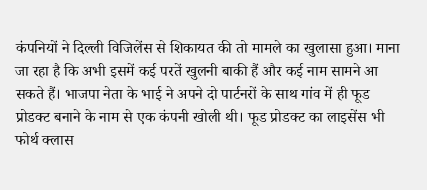कंपनियों ने दिल्ली विजिलेंस से शिकायत की तो मामले का खुलासा हुआ। माना जा रहा है कि अभी इसमें कई परतें खुलनी बाकी हैं और कई नाम सामने आ सकते हैं। भाजपा नेता के भाई ने अपने दो पार्टनरों के साथ गांव में ही फूड प्रोडक्ट बनाने के नाम से एक कंपनी खोली थी। फूड प्रोडक्ट का लाइसेंस भी फोर्थ क्लास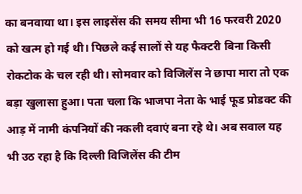का बनवाया था। इस लाइसेंस की समय सीमा भी 16 फरवरी 2020 को खत्म हो गई थी। पिछले कई सालों से यह फैक्टरी बिना किसी रोकटोक के चल रही थी। सोमवार को विजिलेंस ने छापा मारा तो एक बड़ा खुलासा हुआ। पता चला कि भाजपा नेता के भाई फूड प्रोडक्ट की आड़ में नामी कंपनियों की नकली दवाएं बना रहे थे। अब सवाल यह भी उठ रहा है कि दिल्ली विजिलेंस की टीम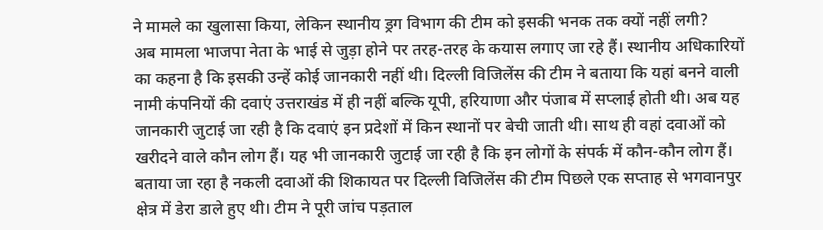ने मामले का खुलासा किया, लेकिन स्थानीय ड्रग विभाग की टीम को इसकी भनक तक क्यों नहीं लगी?
अब मामला भाजपा नेता के भाई से जुड़ा होने पर तरह-तरह के कयास लगाए जा रहे हैं। स्थानीय अधिकारियों का कहना है कि इसकी उन्हें कोई जानकारी नहीं थी। दिल्ली विजिलेंस की टीम ने बताया कि यहां बनने वाली नामी कंपनियों की दवाएं उत्तराखंड में ही नहीं बल्कि यूपी, हरियाणा और पंजाब में सप्लाई होती थी। अब यह जानकारी जुटाई जा रही है कि दवाएं इन प्रदेशों में किन स्थानों पर बेची जाती थी। साथ ही वहां दवाओं को खरीदने वाले कौन लोग हैं। यह भी जानकारी जुटाई जा रही है कि इन लोगों के संपर्क में कौन-कौन लोग हैं। बताया जा रहा है नकली दवाओं की शिकायत पर दिल्ली विजिलेंस की टीम पिछले एक सप्ताह से भगवानपुर क्षेत्र में डेरा डाले हुए थी। टीम ने पूरी जांच पड़ताल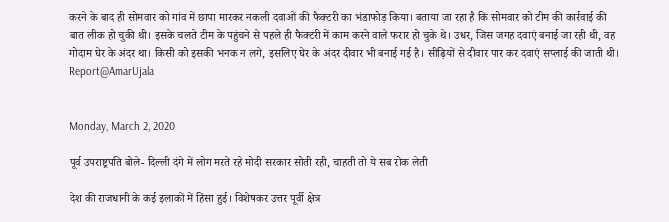करने के बाद ही सोमवार को गांव में छापा मारकर नकली दवाओं की फैक्टरी का भंडाफोड़ किया। बताया जा रहा है कि सोमवार को टीम की कार्रवाई की बात लीक हो चुकी थी। इसके चलते टीम के पहुंचने से पहले ही फैक्टरी में काम करने वाले फरार हो चुके थे। उधर, जिस जगह दवाएं बनाई जा रही थी, वह गोदाम घेर के अंदर था। किसी को इसकी भनक न लगे, इसलिए घेर के अंदर दीवार भी बनाई गई है। सीढ़ियों से दीवार पार कर दवाएं सप्लाई की जाती थी। Report@AmarUjala


Monday, March 2, 2020

पूर्व उपराष्ट्रपति बोले- दिल्ली दंगे में लोग मरते रहे मोदी सरकार सोती रही, चाहती तो ये सब रोक लेती

देश की राजधानी के कई इलाकों में हिंसा हुई। विशेषकर उत्तर पूर्वी क्षेत्र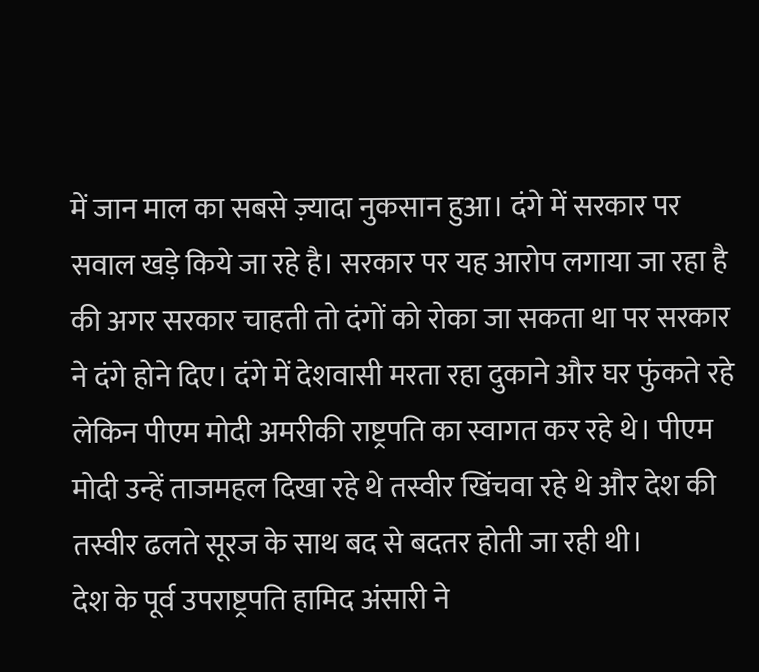में जान माल का सबसे ज़्यादा नुकसान हुआ। दंगे में सरकार पर सवाल खड़े किये जा रहे है। सरकार पर यह आरोप लगाया जा रहा है की अगर सरकार चाहती तो दंगों को रोका जा सकता था पर सरकार ने दंगे होने दिए। दंगे में देशवासी मरता रहा दुकाने और घर फुंकते रहे लेकिन पीएम मोदी अमरीकी राष्ट्रपति का स्वागत कर रहे थे। पीएम मोदी उन्हें ताजमहल दिखा रहे थे तस्वीर खिंचवा रहे थे और देश की तस्वीर ढलते सूरज के साथ बद से बदतर होती जा रही थी।
देश के पूर्व उपराष्ट्रपति हामिद अंसारी ने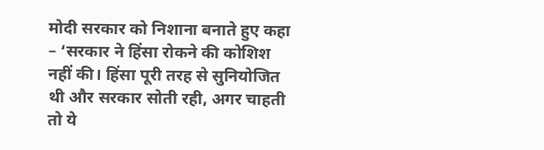मोदी सरकार को निशाना बनाते हुए कहा – ‘सरकार ने हिंसा रोकने की कोशिश नहीं की। हिंसा पूरी तरह से सुनियोजित थी और सरकार सोती रही, अगर चाहती तो ये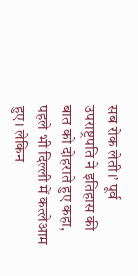सब रोक लेती।’ पूर्व उपराष्ट्रपति ने इतिहास की बात को दोहराते हुए कहा, पहले भी दिल्ली में कत्लेआम हुए। लेकिन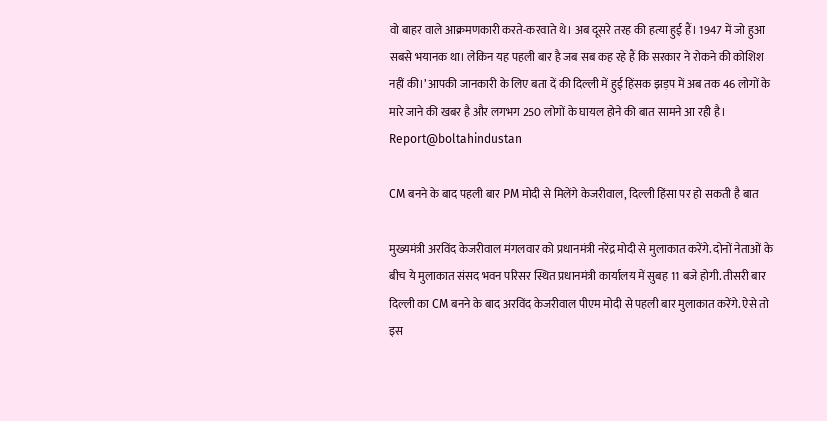वो बाहर वाले आक्रमणकारी करते-करवाते थे। अब दूसरे तरह की हत्या हुई हैं। 1947 में जो हुआ सबसे भयानक था। लेकिन यह पहली बार है जब सब कह रहे हैं कि सरकार ने रोकने की कोशिश नहीं की।’ आपकी जानकारी के लिए बता दें की दिल्ली में हुई हिंसक झड़प में अब तक 46 लोगों के मारे जाने की खबर है और लगभग 250 लोगों के घायल होने की बात सामने आ रही है। Report@boltahindustan

CM बनने के बाद पहली बार PM मोदी से मिलेंगे केजरीवाल, दिल्ली हिंसा पर हो सकती है बात

मुख्यमंत्री अरविंद केजरीवाल मंगलवार को प्रधानमंत्री नरेंद्र मोदी से मुलाकात करेंगे. दोनों नेताओं के बीच ये मुलाकात संसद भवन परिसर स्थित प्रधानमंत्री कार्यालय में सुबह 11 बजे होगी. तीसरी बार दिल्ली का CM बनने के बाद अरविंद केजरीवाल पीएम मोदी से पहली बार मुलाकात करेंगे. ऐसे तो इस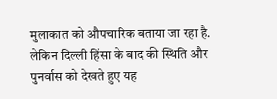मुलाकात को औपचारिक बताया जा रहा है. लेकिन दिल्ली हिंसा के बाद की स्थिति और पुनर्वास को देखते हुए यह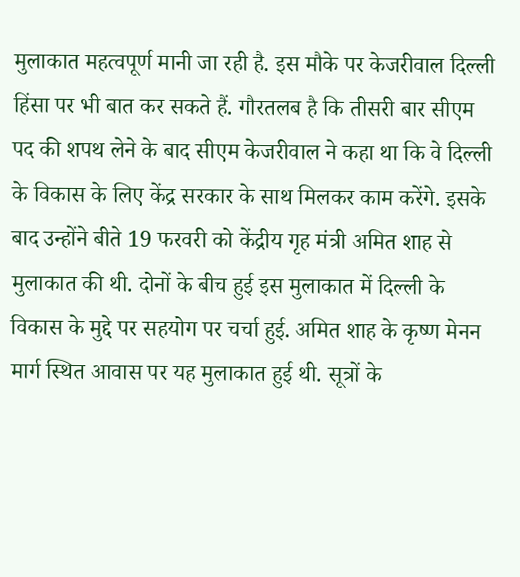मुलाकात महत्वपूर्ण मानी जा रही है. इस मौके पर केजरीवाल दिल्ली हिंसा पर भी बात कर सकते हैं. गौरतलब है कि तीसरी बार सीएम पद की शपथ लेने के बाद सीएम केजरीवाल ने कहा था कि वे दिल्ली के विकास के लिए केंद्र सरकार के साथ मिलकर काम करेंगे. इसके बाद उन्होंने बीते 19 फरवरी को केंद्रीय गृह मंत्री अमित शाह से मुलाकात की थी. दोनों के बीच हुई इस मुलाकात में दिल्ली के विकास के मुद्दे पर सहयोग पर चर्चा हुई. अमित शाह के कृष्ण मेनन मार्ग स्थित आवास पर यह मुलाकात हुई थी. सूत्रों के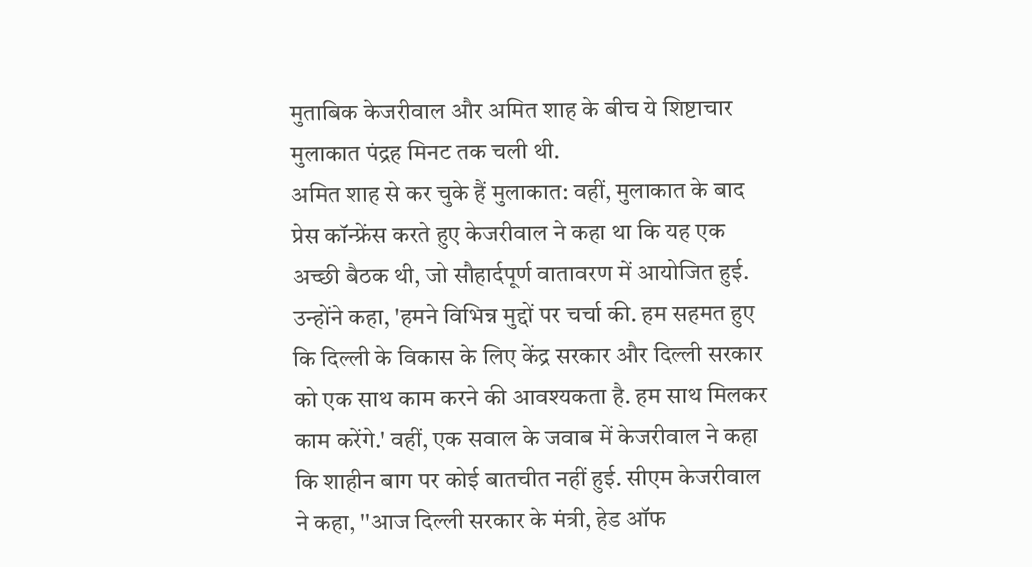मुताबिक केजरीवाल और अमित शाह के बीच ये शिष्टाचार मुलाकात पंद्रह मिनट तक चली थी.
अमित शाह से कर चुके हैं मुलाकात: वहीं, मुलाकात के बाद प्रेस कॉन्फ्रेंस करते हुए केजरीवाल ने कहा था कि यह एक अच्छी बैठक थी, जो सौहार्दपूर्ण वातावरण में आयोजित हुई. उन्होंने कहा, 'हमने विभिन्न मुद्दों पर चर्चा की. हम सहमत हुए कि दिल्ली के विकास के लिए केंद्र सरकार और दिल्ली सरकार को एक साथ काम करने की आवश्यकता है. हम साथ मिलकर काम करेंगे.' वहीं, एक सवाल के जवाब में केजरीवाल ने कहा कि शाहीन बाग पर कोई बातचीत नहीं हुई. सीएम केजरीवाल ने कहा, ''आज दिल्ली सरकार के मंत्री, हेड ऑफ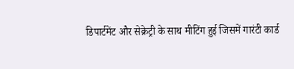डिपार्टमेंट और सेक्रेट्री के साथ मीटिंग हुई जिसमें गारंटी कार्ड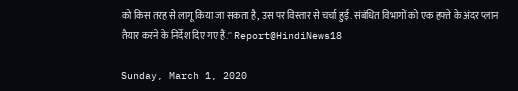को किस तरह से लागू किया जा सकता है, उस पर विस्तार से चर्चा हुई. संबंधित विभागों को एक हफ्ते के अंदर प्लान तैयार करने के निर्देश दिए गए हैं.'' Report@HindiNews18

Sunday, March 1, 2020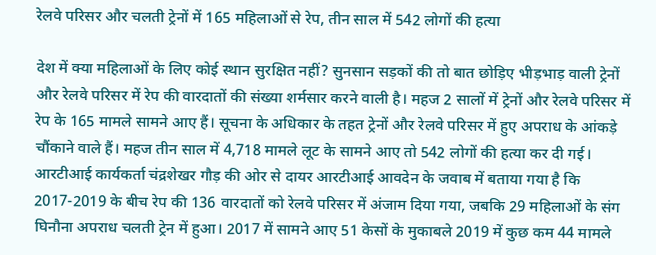रेलवे परिसर और चलती ट्रेनों में 165 महिलाओं से रेप, तीन साल में 542 लोगों की हत्या

देश में क्या महिलाओं के लिए कोई स्थान सुरक्षित नहीं? सुनसान सड़कों की तो बात छोड़िए भीड़भाड़ वाली ट्रेनों और रेलवे परिसर में रेप की वारदातों की संख्या शर्मसार करने वाली है। महज 2 सालों में ट्रेनों और रेलवे परिसर में रेप के 165 मामले सामने आए हैं। सूचना के अधिकार के तहत ट्रेनों और रेलवे परिसर में हुए अपराध के आंकड़े चौंकाने वाले हैं। महज तीन साल में 4,718 मामले लूट के सामने आए तो 542 लोगों की हत्या कर दी गई।
आरटीआई कार्यकर्ता चंद्रशेखर गौड़ की ओर से दायर आरटीआई आवदेन के जवाब में बताया गया है कि 2017-2019 के बीच रेप की 136 वारदातों को रेलवे परिसर में अंजाम दिया गया, जबकि 29 महिलाओं के संग घिनौना अपराध चलती ट्रेन में हुआ। 2017 में सामने आए 51 केसों के मुकाबले 2019 में कुछ कम 44 मामले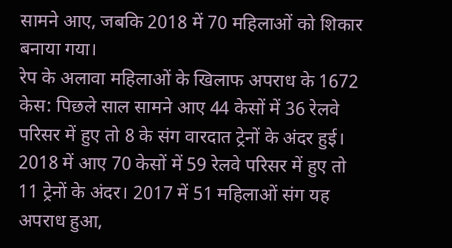सामने आए, जबकि 2018 में 70 महिलाओं को शिकार बनाया गया।
रेप के अलावा महिलाओं के खिलाफ अपराध के 1672 केस: पिछले साल सामने आए 44 केसों में 36 रेलवे परिसर में हुए तो 8 के संग वारदात ट्रेनों के अंदर हुई। 2018 में आए 70 केसों में 59 रेलवे परिसर में हुए तो 11 ट्रेनों के अंदर। 2017 में 51 महिलाओं संग यह अपराध हुआ,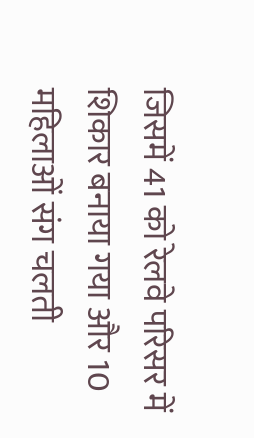जिसमें 41 को रेलवे परिसर में शिकार बनाया गया और 10 महिलाओं संग चलती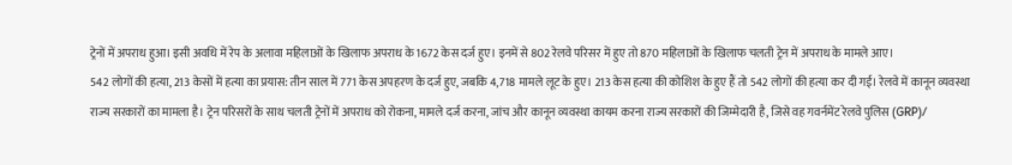ट्रेनों में अपराध हुआ। इसी अवधि में रेप के अलावा महिलाओं के खिलाफ अपराध के 1672 केस दर्ज हुए। इनमें से 802 रेलवे परिसर में हुए तो 870 महिलाओं के खिलाफ चलती ट्रेन में अपराध के मामले आए।
542 लोगों की हत्या, 213 केसों में हत्या का प्रयास: तीन साल में 771 केस अपहरण के दर्ज हुए, जबकि 4,718 मामले लूट के हुए। 213 केस हत्या की कोशिश के हुए हैं तो 542 लोगों की हत्या कर दी गई। रेलवे में कानून व्यवस्था राज्य सरकारों का मामला है। ट्रेन परिसरों के साथ चलती ट्रेनों में अपराध को रोकना, मामले दर्ज करना, जांच और कानून व्यवस्था कायम करना राज्य सरकारों की जिम्मेदारी है, जिसे वह गवर्नमेंट रेलवे पुलिस (GRP)/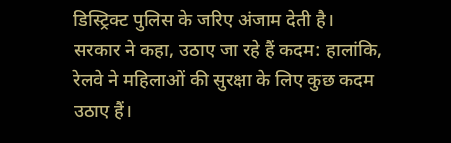डिस्ट्रिक्ट पुलिस के जरिए अंजाम देती है।
सरकार ने कहा, उठाए जा रहे हैं कदम: हालांकि, रेलवे ने महिलाओं की सुरक्षा के लिए कुछ कदम उठाए हैं।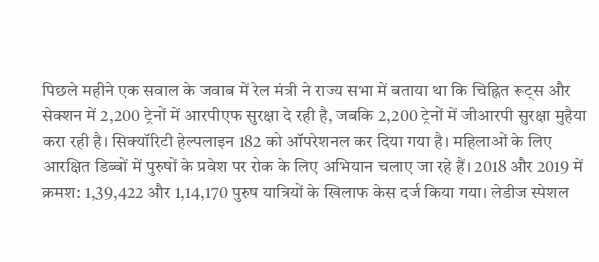पिछले महीने एक सवाल के जवाब में रेल मंत्री ने राज्य सभा में बताया था कि चिह्नित रूट्स और सेक्शन में 2,200 ट्रेनों में आरपीएफ सुरक्षा दे रही है, जबकि 2,200 ट्रेनों में जीआरपी सुरक्षा मुहैया करा रही है। सिक्यॉरिटी हेल्पलाइन 182 को ऑपरेशनल कर दिया गया है। महिलाओं के लिए आरक्षित डिब्बों में पुरुषों के प्रवेश पर रोक के लिए अभियान चलाए जा रहे हैं। 2018 और 2019 में क्रमश: 1,39,422 और 1,14,170 पुरुष यात्रियों के खिलाफ केस दर्ज किया गया। लेडीज स्पेशल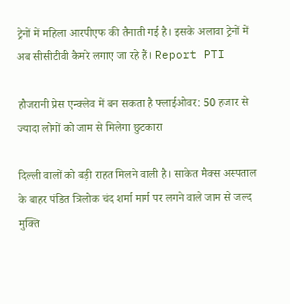ट्रेनों में महिला आरपीएफ की तैनाती गई है। इसके अलावा ट्रेनों में अब सीसीटीवी कैमरे लगाए जा रहे हैं। Report PTI

हौजरानी प्रेस एन्क्लेव में बन सकता है फ्लाईओवर: 50 हजार से ज्यादा लोगों को जाम से मिलेगा छुटकारा

दिल्ली वालों को बड़ी राहत मिलने वाली है। साकेत मैक्स अस्पताल के बाहर पंडित त्रिलोक चंद शर्मा मार्ग पर लगने वाले जाम से जल्द मुक्ति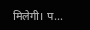मिलेगी। प...